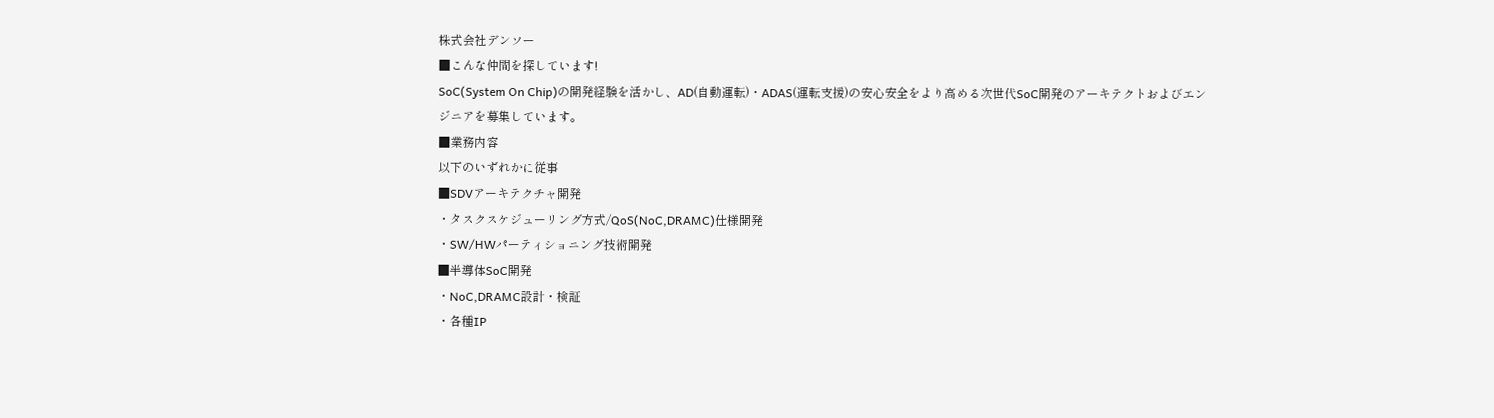株式会社デンソー
■こんな仲間を探しています!
SoC(System On Chip)の開発経験を活かし、AD(自動運転)・ADAS(運転支援)の安心安全をより高める次世代SoC開発のアーキテクトおよびエンジニアを募集しています。
■業務内容
以下のいずれかに従事
■SDVアーキテクチャ開発
・タスクスケジューリング方式/QoS(NoC,DRAMC)仕様開発
・SW/HWパーティショニング技術開発
■半導体SoC開発
・NoC,DRAMC設計・検証
・各種IP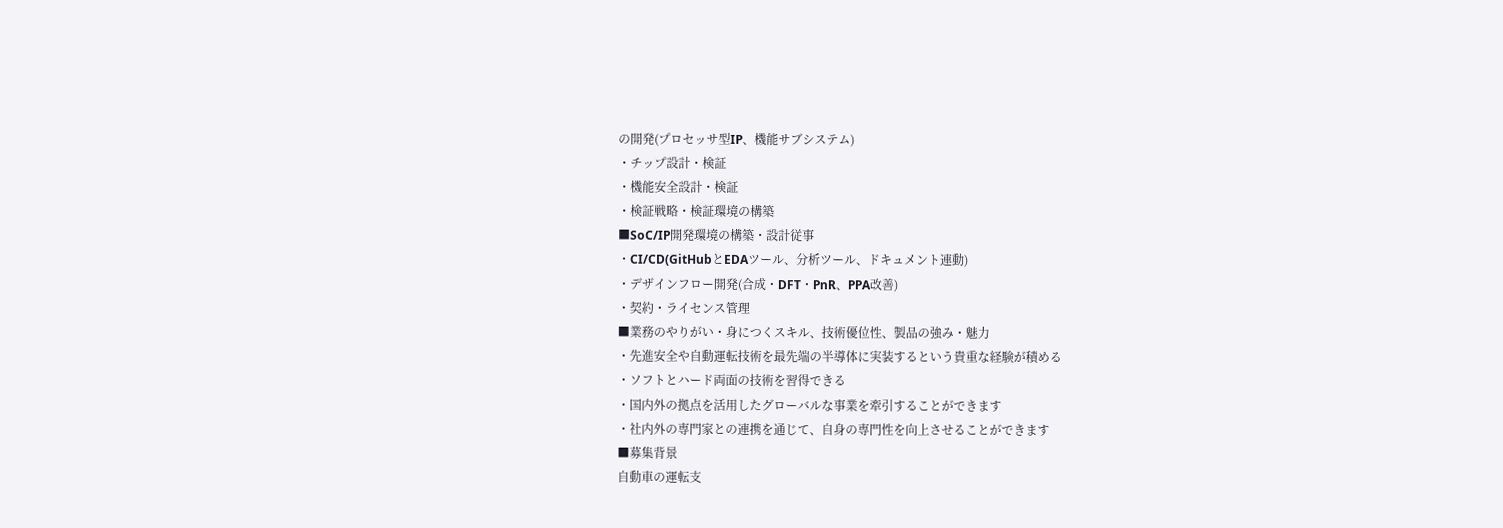の開発(プロセッサ型IP、機能サブシステム)
・チップ設計・検証
・機能安全設計・検証
・検証戦略・検証環境の構築
■SoC/IP開発環境の構築・設計従事
・CI/CD(GitHubとEDAツール、分析ツール、ドキュメント連動)
・デザインフロー開発(合成・DFT・PnR、PPA改善)
・契約・ライセンス管理
■業務のやりがい・身につくスキル、技術優位性、製品の強み・魅力
・先進安全や自動運転技術を最先端の半導体に実装するという貴重な経験が積める
・ソフトとハード両面の技術を習得できる
・国内外の拠点を活用したグローバルな事業を牽引することができます
・社内外の専門家との連携を通じて、自身の専門性を向上させることができます
■募集背景
自動車の運転支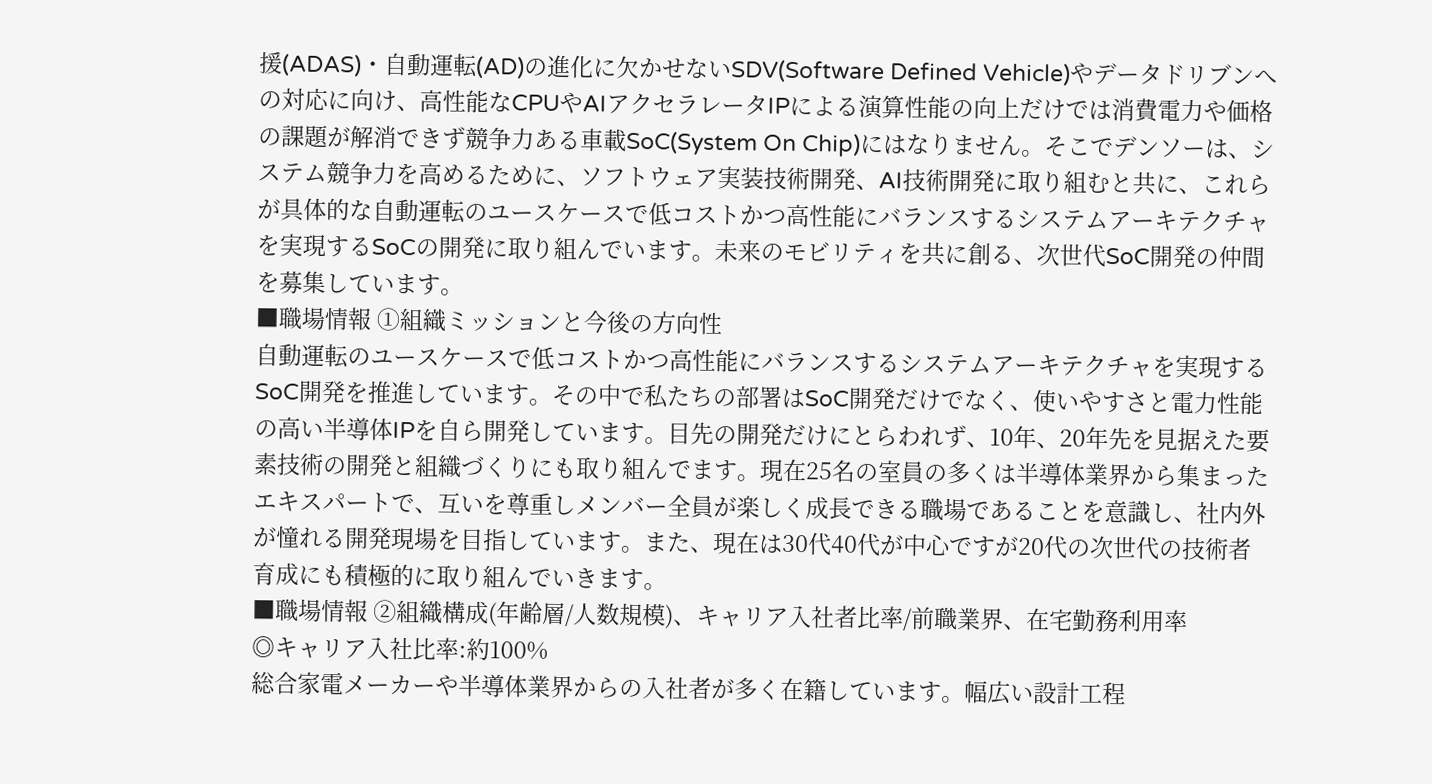援(ADAS)・自動運転(AD)の進化に欠かせないSDV(Software Defined Vehicle)やデータドリブンへの対応に向け、高性能なCPUやAIアクセラレータIPによる演算性能の向上だけでは消費電力や価格の課題が解消できず競争力ある車載SoC(System On Chip)にはなりません。そこでデンソーは、システム競争力を高めるために、ソフトウェア実装技術開発、AI技術開発に取り組むと共に、これらが具体的な自動運転のユースケースで低コストかつ高性能にバランスするシステムアーキテクチャを実現するSoCの開発に取り組んでいます。未来のモビリティを共に創る、次世代SoC開発の仲間を募集しています。
■職場情報 ①組織ミッションと今後の方向性
自動運転のユースケースで低コストかつ高性能にバランスするシステムアーキテクチャを実現するSoC開発を推進しています。その中で私たちの部署はSoC開発だけでなく、使いやすさと電力性能の高い半導体IPを自ら開発しています。目先の開発だけにとらわれず、10年、20年先を見据えた要素技術の開発と組織づくりにも取り組んでます。現在25名の室員の多くは半導体業界から集まったエキスパートで、互いを尊重しメンバー全員が楽しく成長できる職場であることを意識し、社内外が憧れる開発現場を目指しています。また、現在は30代40代が中心ですが20代の次世代の技術者育成にも積極的に取り組んでいきます。
■職場情報 ②組織構成(年齢層/人数規模)、キャリア入社者比率/前職業界、在宅勤務利用率
◎キャリア入社比率:約100%
総合家電メーカーや半導体業界からの入社者が多く在籍しています。幅広い設計工程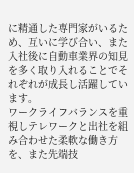に精通した専門家がいるため、互いに学び合い、また入社後に自動車業界の知見を多く取り入れることでそれぞれが成長し活躍しています。
ワークライフバランスを重視しテレワークと出社を組み合わせた柔軟な働き方を、また先端技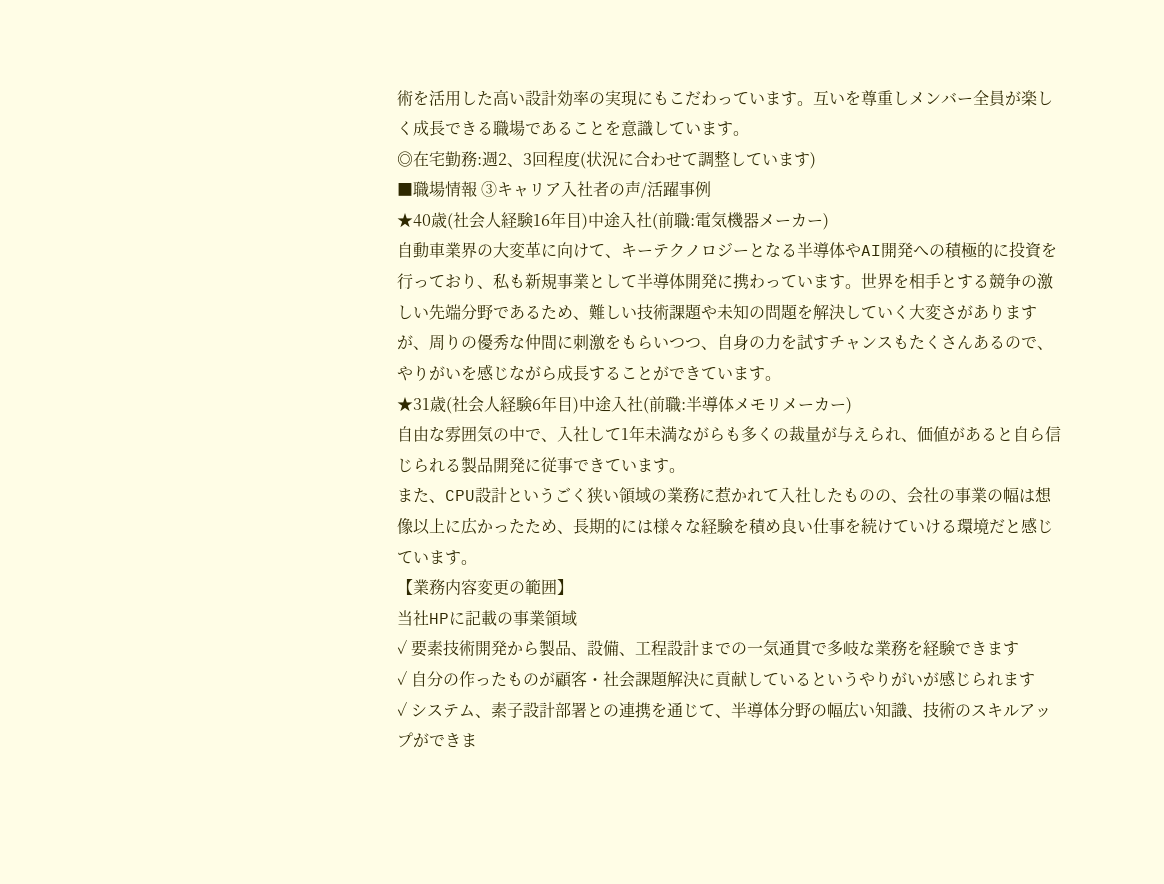術を活用した高い設計効率の実現にもこだわっています。互いを尊重しメンバー全員が楽しく成長できる職場であることを意識しています。
◎在宅勤務:週2、3回程度(状況に合わせて調整しています)
■職場情報 ③キャリア入社者の声/活躍事例
★40歳(社会人経験16年目)中途入社(前職:電気機器メーカー)
自動車業界の大変革に向けて、キーテクノロジーとなる半導体やAI開発への積極的に投資を行っており、私も新規事業として半導体開発に携わっています。世界を相手とする競争の激しい先端分野であるため、難しい技術課題や未知の問題を解決していく大変さがありますが、周りの優秀な仲間に刺激をもらいつつ、自身の力を試すチャンスもたくさんあるので、やりがいを感じながら成長することができています。
★31歳(社会人経験6年目)中途入社(前職:半導体メモリメーカー)
自由な雰囲気の中で、入社して1年未満ながらも多くの裁量が与えられ、価値があると自ら信じられる製品開発に従事できています。
また、CPU設計というごく狭い領域の業務に惹かれて入社したものの、会社の事業の幅は想像以上に広かったため、長期的には様々な経験を積め良い仕事を続けていける環境だと感じています。
【業務内容変更の範囲】
当社HPに記載の事業領域
✓ 要素技術開発から製品、設備、工程設計までの一気通貫で多岐な業務を経験できます
✓ 自分の作ったものが顧客・社会課題解決に貢献しているというやりがいが感じられます
✓ システム、素子設計部署との連携を通じて、半導体分野の幅広い知識、技術のスキルアップができま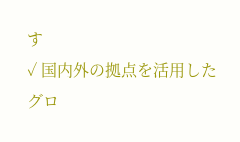す
✓ 国内外の拠点を活用したグロ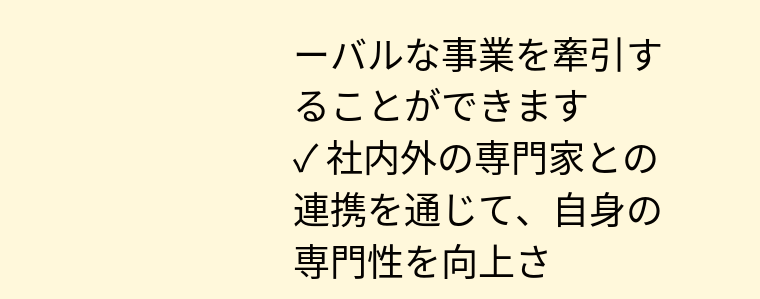ーバルな事業を牽引することができます
✓ 社内外の専門家との連携を通じて、自身の専門性を向上さ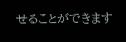せることができます